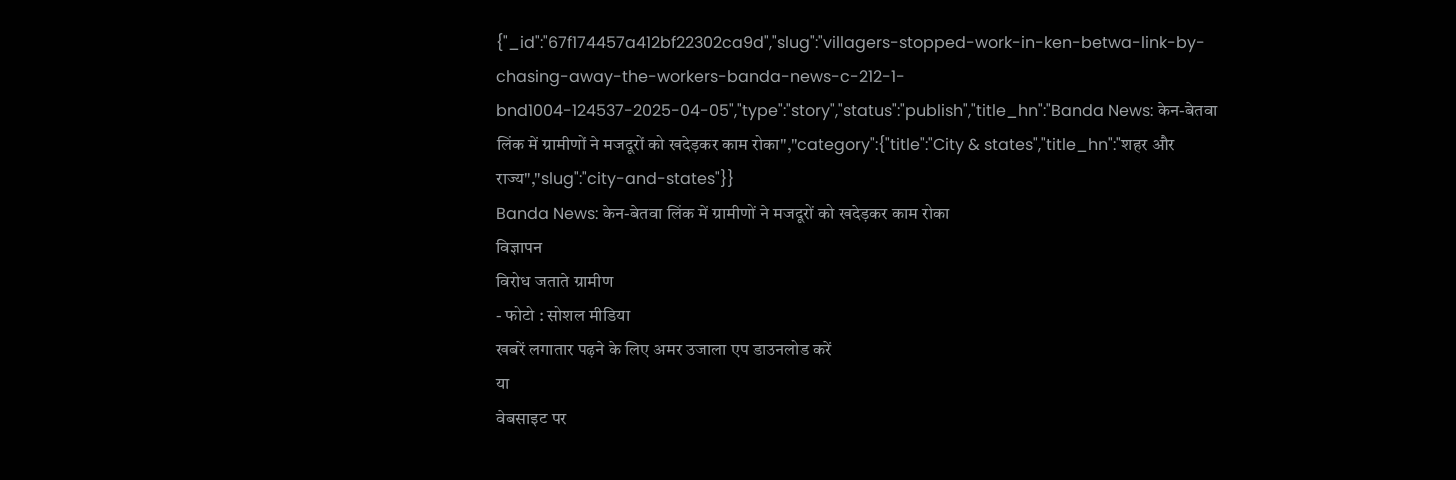{"_id":"67f174457a412bf22302ca9d","slug":"villagers-stopped-work-in-ken-betwa-link-by-chasing-away-the-workers-banda-news-c-212-1-bnd1004-124537-2025-04-05","type":"story","status":"publish","title_hn":"Banda News: केन-बेतवा लिंक में ग्रामीणों ने मजदूरों को खदेड़कर काम रोका","category":{"title":"City & states","title_hn":"शहर और राज्य","slug":"city-and-states"}}
Banda News: केन-बेतवा लिंक में ग्रामीणों ने मजदूरों को खदेड़कर काम रोका
विज्ञापन
विरोध जताते ग्रामीण
- फोटो : सोशल मीडिया
खबरें लगातार पढ़ने के लिए अमर उजाला एप डाउनलोड करें
या
वेबसाइट पर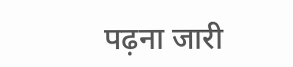पढ़ना जारी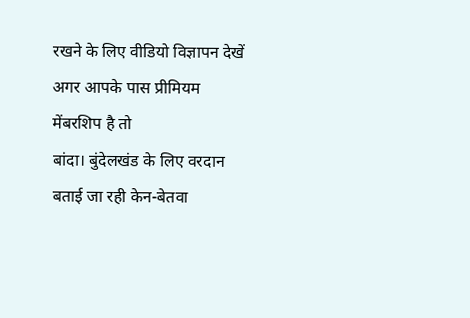रखने के लिए वीडियो विज्ञापन देखें
अगर आपके पास प्रीमियम मेंबरशिप है तो
बांदा। बुंदेलखंड के लिए वरदान बताई जा रही केन-बेतवा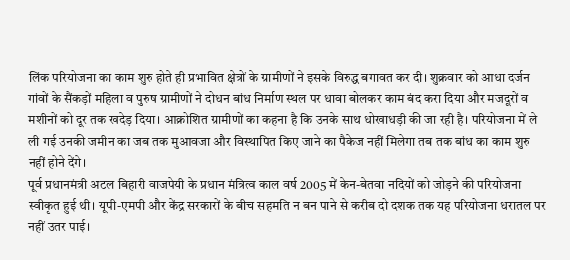लिंक परियोजना का काम शुरु होते ही प्रभावित क्षेत्रों के ग्रामीणों ने इसके विरुद्ध बगावत कर दी। शुक्रवार को आधा दर्जन गांवों के सैंकड़ों महिला व पुरुष ग्रामीणों ने दोधन बांध निर्माण स्थल पर धावा बोलकर काम बंद करा दिया और मजदूरों व मशीनों को दूर तक खदेड़ दिया। आक्रोशित ग्रामीणों का कहना है कि उनके साथ धोखाधड़ी की जा रही है। परियोजना में ले ली गई उनकी जमीन का जब तक मुआवजा और विस्थापित किए जाने का पैकेज नहीं मिलेगा तब तक बांध का काम शुरु नहीं होने देंगे।
पूर्व प्रधानमंत्री अटल बिहारी वाजपेयी के प्रधान मंत्रित्व काल वर्ष 2005 में केन-बेतवा नदियों को जोड़ने की परियोजना स्वीकृत हुई थी। यूपी-एमपी और केंद्र सरकारों के बीच सहमति न बन पाने से करीब दो दशक तक यह परियोजना धरातल पर नहीं उतर पाई।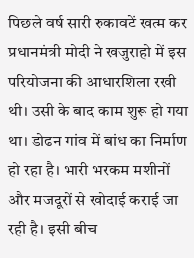पिछले वर्ष सारी रुकावटें खत्म कर प्रधानमंत्री मोदी ने खजुराहो में इस परियोजना की आधारशिला रखी थी। उसी के बाद काम शुरू हो गया था। डोढन गांव में बांध का निर्माण हो रहा है। भारी भरकम मशीनों और मजदूरों से खोदाई कराई जा रही है। इसी बीच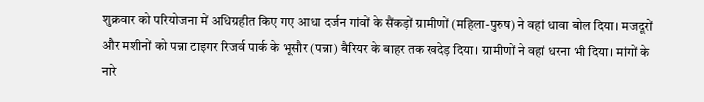शुक्रवार को परियोजना में अधिग्रहीत किए गए आधा दर्जन गांवों के सैंकड़ों ग्रामीणों (महिला-पुरुष) ने वहां धावा बोल दिया। मजदूरों और मशीनों को पन्ना टाइगर रिजर्व पार्क के भूसौर (पन्ना) बैरियर के बाहर तक खदेड़ दिया। ग्रामीणों ने वहां धरना भी दिया। मांगों के नारे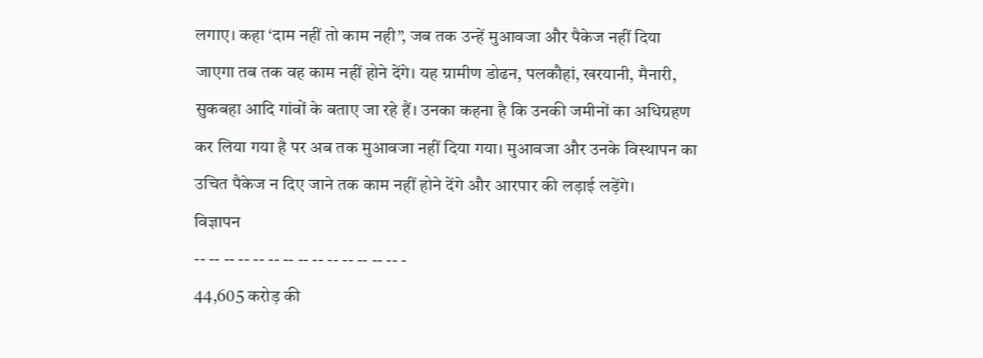लगाए। कहा ‘दाम नहीं तो काम नही”, जब तक उन्हें मुआवजा और पैकेज नहीं दिया जाएगा तब तक वह काम नहीं होने देंगे। यह ग्रामीण डोढन, पलकौहां, खरयानी, मैनारी, सुकबहा आदि गांवों के बताए जा रहे हैं। उनका कहना है कि उनकी जमीनों का अधिग्रहण कर लिया गया है पर अब तक मुआवजा नहीं दिया गया। मुआवजा और उनके विस्थापन का उचित पैकेज न दिए जाने तक काम नहीं होने देंगे और आरपार की लड़ाई लड़ेंगे।
विज्ञापन
-- -- -- -- -- -- -- -- -- -- -- -- -- -- -
44,605 करोड़ की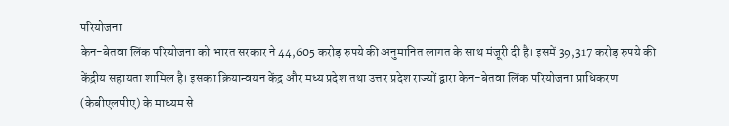परियोजना
केन-बेतवा लिंक परियोजना को भारत सरकार ने 44,605 करोड़ रुपये की अनुमानित लागत के साथ मंजूरी दी है। इसमें 39,317 करोड़ रुपये की केंद्रीय सहायता शामिल है। इसका क्रियान्वयन केंद्र और मध्य प्रदेश तथा उत्तर प्रदेश राज्यों द्वारा केन-बेतवा लिंक परियोजना प्राधिकरण (केबीएलपीए) के माध्यम से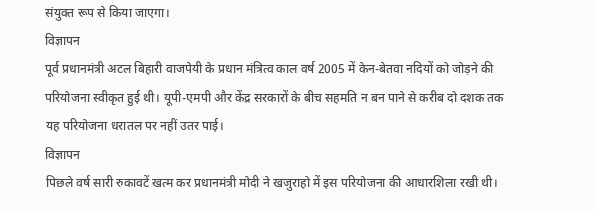संयुक्त रूप से किया जाएगा।
विज्ञापन
पूर्व प्रधानमंत्री अटल बिहारी वाजपेयी के प्रधान मंत्रित्व काल वर्ष 2005 में केन-बेतवा नदियों को जोड़ने की परियोजना स्वीकृत हुई थी। यूपी-एमपी और केंद्र सरकारों के बीच सहमति न बन पाने से करीब दो दशक तक यह परियोजना धरातल पर नहीं उतर पाई।
विज्ञापन
पिछले वर्ष सारी रुकावटें खत्म कर प्रधानमंत्री मोदी ने खजुराहो में इस परियोजना की आधारशिला रखी थी।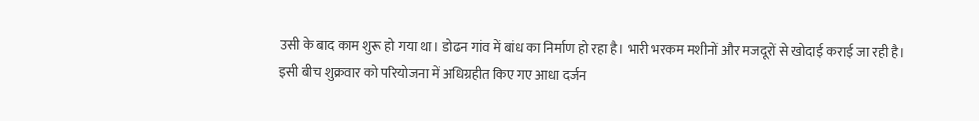उसी के बाद काम शुरू हो गया था। डोढन गांव में बांध का निर्माण हो रहा है। भारी भरकम मशीनों और मजदूरों से खोदाई कराई जा रही है। इसी बीच शुक्रवार को परियोजना में अधिग्रहीत किए गए आधा दर्जन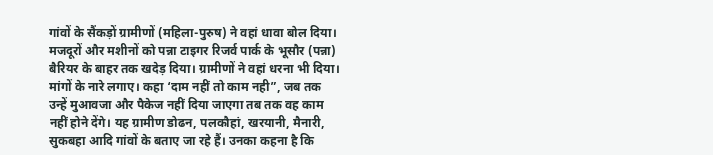गांवों के सैंकड़ों ग्रामीणों (महिला-पुरुष) ने वहां धावा बोल दिया। मजदूरों और मशीनों को पन्ना टाइगर रिजर्व पार्क के भूसौर (पन्ना) बैरियर के बाहर तक खदेड़ दिया। ग्रामीणों ने वहां धरना भी दिया। मांगों के नारे लगाए। कहा ‘दाम नहीं तो काम नही”, जब तक उन्हें मुआवजा और पैकेज नहीं दिया जाएगा तब तक वह काम नहीं होने देंगे। यह ग्रामीण डोढन, पलकौहां, खरयानी, मैनारी, सुकबहा आदि गांवों के बताए जा रहे हैं। उनका कहना है कि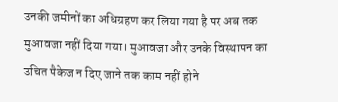उनकी जमीनों का अधिग्रहण कर लिया गया है पर अब तक मुआवजा नहीं दिया गया। मुआवजा और उनके विस्थापन का उचित पैकेज न दिए जाने तक काम नहीं होने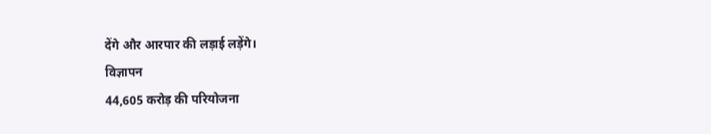देंगे और आरपार की लड़ाई लड़ेंगे।
विज्ञापन
44,605 करोड़ की परियोजना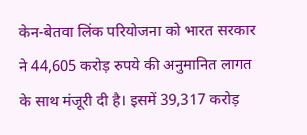केन-बेतवा लिंक परियोजना को भारत सरकार ने 44,605 करोड़ रुपये की अनुमानित लागत के साथ मंजूरी दी है। इसमें 39,317 करोड़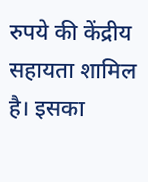रुपये की केंद्रीय सहायता शामिल है। इसका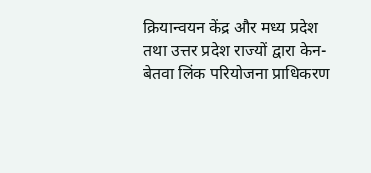क्रियान्वयन केंद्र और मध्य प्रदेश तथा उत्तर प्रदेश राज्यों द्वारा केन-बेतवा लिंक परियोजना प्राधिकरण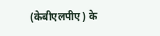(केबीएलपीए) के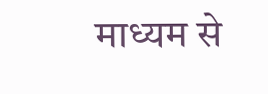माध्यम से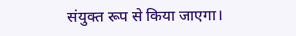संयुक्त रूप से किया जाएगा।